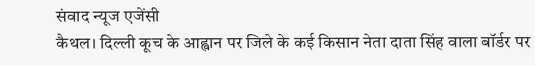संवाद न्यूज एजेंसी
कैथल। दिल्ली कूच के आह्वान पर जिले के कई किसान नेता दाता सिंह वाला बॉर्डर पर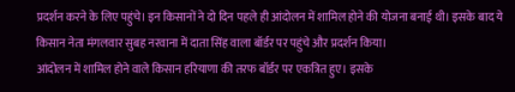प्रदर्शन करने के लिए पहुंचे। इन किसानों ने दो दिन पहले ही आंदोलन में शामिल होने की योजना बनाई थी। इसके बाद ये किसान नेता मंगलवार सुबह नरवाना में दाता सिंह वाला बॉर्डर पर पहुंचे और प्रदर्शन किया।
आंदोलन में शामिल होने वाले किसान हरियाणा की तरफ बॉर्डर पर एकत्रित हुए। इसके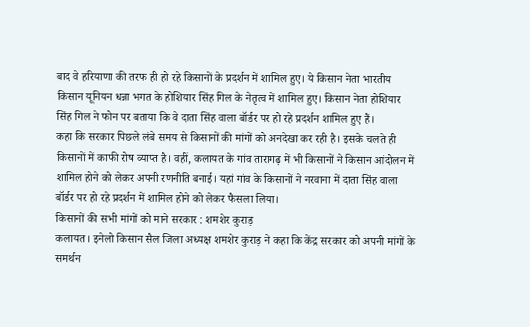बाद वे हरियाणा की तरफ ही हो रहे किसानों के प्रदर्शन में शामिल हुए। ये किसान नेता भारतीय किसान यूनियन धन्ना भगत के होशियार सिंह गिल के नेतृत्व में शामिल हुए। किसान नेता होशियार सिंह गिल ने फोन पर बताया कि वे दाता सिंह वाला बॉर्डर पर हो रहे प्रदर्शन शामिल हुए हैं।
कहा कि सरकार पिछले लंबे समय से किसानों की मांगों को अनदेखा कर रही है। इसके चलते ही किसानों में काफी रोष व्याप्त है। वहीं, कलायत के गांव तारागढ़ में भी किसानों ने किसान आंदोलन में शामिल होने को लेकर अपनी रणनीति बनाई। यहां गांव के किसानों ने नरवाना में दाता सिंह वाला बॉर्डर पर हो रहे प्रदर्शन में शामिल होने को लेकर फैसला लिया।
किसानों की सभी मांगों को माने सरकार : शमशेर कुराड़
कलायत। इनेलो किसान सैल जिला अध्यक्ष शमशेर कुराड़ ने कहा कि केंद्र सरकार को अपनी मांगों के समर्थन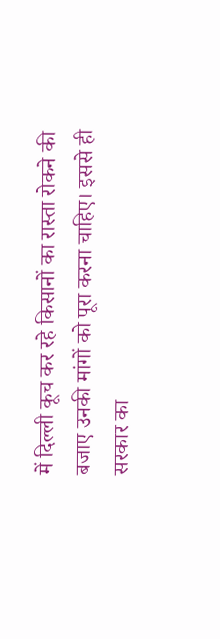में दिल्ली कूच कर रहे किसानों का रास्ता रोकने की बजाए उनकी मांगों को पूरा करना चाहिए। इससे ही सरकार का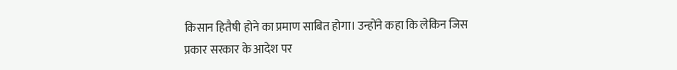किसान हितैषी होने का प्रमाण साबित होगा। उन्होंने कहा कि लेकिन जिस प्रकार सरकार के आदेश पर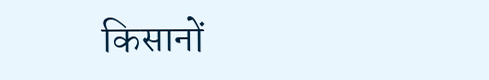किसानों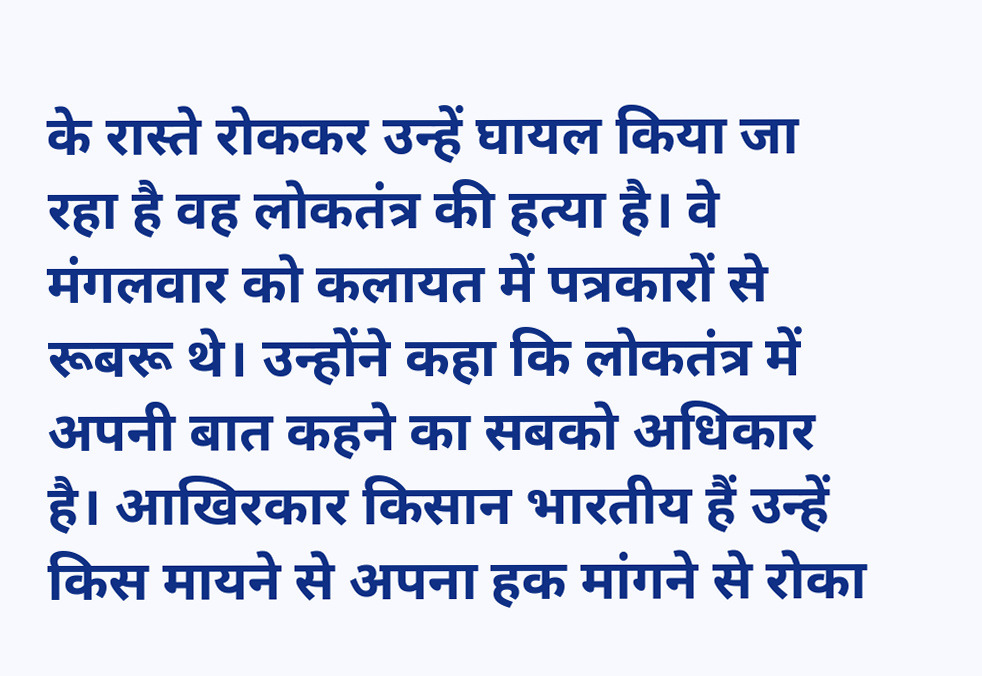के रास्ते रोककर उन्हें घायल किया जा रहा है वह लोकतंत्र की हत्या है। वे मंगलवार को कलायत में पत्रकारों से रूबरू थे। उन्होंने कहा कि लोकतंत्र में अपनी बात कहने का सबको अधिकार है। आखिरकार किसान भारतीय हैं उन्हें किस मायने से अपना हक मांगने से रोका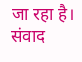जा रहा है। संवाद